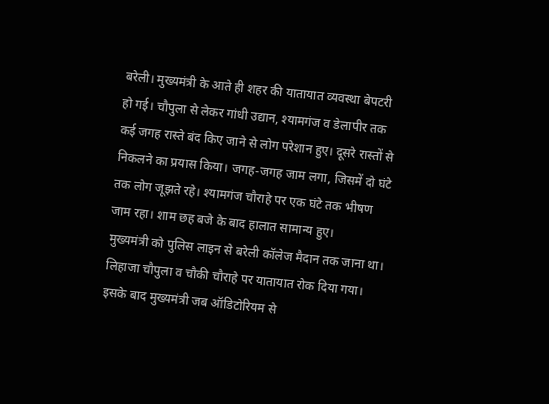बरेली। मुख्यमंत्री के आते ही शहर की यातायात व्यवस्था बेपटरी हो गई। चौपुला से लेकर गांधी उद्यान, श्यामगंज व डेलापीर तक कई जगह रास्ते बंद किए जाने से लोग परेशान हुए। दूसरे रास्तों से निकलने का प्रयास किया। जगह-जगह जाम लगा, जिसमें दो घंटे तक लोग जूझते रहे। श्यामगंज चौराहे पर एक घंटे तक भीषण जाम रहा। शाम छह बजे के बाद हालात सामान्य हुए।
मुख्यमंत्री को पुलिस लाइन से बरेली कॉलेज मैदान तक जाना था। लिहाजा चौपुला व चौकी चौराहे पर यातायात रोक दिया गया। इसके बाद मुख्यमंत्री जब ऑडिटोरियम से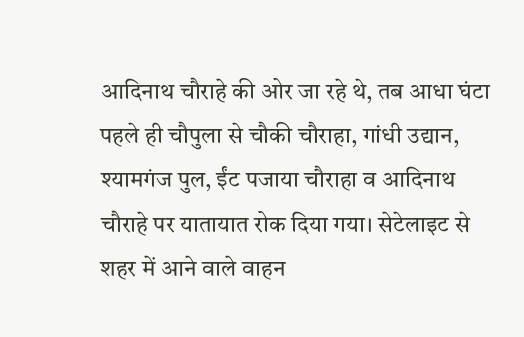आदिनाथ चौराहे की ओर जा रहे थे, तब आधा घंटा पहले ही चौपुला से चौकी चौराहा, गांधी उद्यान, श्यामगंज पुल, ईंट पजाया चौराहा व आदिनाथ चौराहे पर यातायात रोक दिया गया। सेटेलाइट से शहर में आने वाले वाहन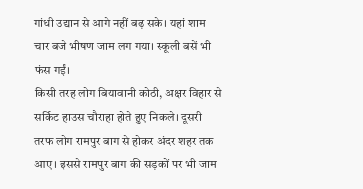गांधी उद्यान से आगे नहीं बढ़ सके। यहां शाम चार बजे भीषण जाम लग गया। स्कूली बसें भी फंस गईं।
किसी तरह लोग बियावानी कोठी, अक्षर विहार से सर्किट हाउस चौराहा होते हुए निकले। दूसरी तरफ लोग रामपुर बाग से होकर अंदर शहर तक आए। इससे रामपुर बाग की सड़कों पर भी जाम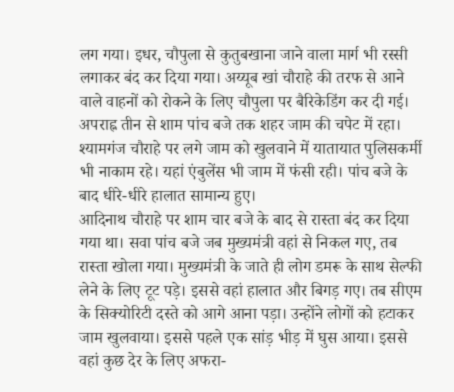लग गया। इधर, चौपुला से कुतुबखाना जाने वाला मार्ग भी रस्सी लगाकर बंद कर दिया गया। अय्यूब खां चौराहे की तरफ से आने वाले वाहनों को रोकने के लिए चौपुला पर बैरिकेडिंग कर दी गई। अपराह्न तीन से शाम पांच बजे तक शहर जाम की चपेट में रहा।
श्यामगंज चौराहे पर लगे जाम को खुलवाने में यातायात पुलिसकर्मी भी नाकाम रहे। यहां एंबुलेंस भी जाम में फंसी रही। पांच बजे के बाद धीरे-धीरे हालात सामान्य हुए।
आदिनाथ चौराहे पर शाम चार बजे के बाद से रास्ता बंद कर दिया गया था। सवा पांच बजे जब मुख्यमंत्री वहां से निकल गए, तब रास्ता खोला गया। मुख्यमंत्री के जाते ही लोग डमरू के साथ सेल्फी लेने के लिए टूट पड़े। इससे वहां हालात और बिगड़ गए। तब सीएम के सिक्योरिटी दस्ते को आगे आना पड़ा। उन्होंने लोगों को हटाकर जाम खुलवाया। इससे पहले एक सांड़ भीड़ में घुस आया। इससे वहां कुछ देर के लिए अफरा-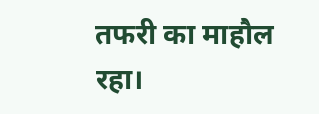तफरी का माहौल रहा।